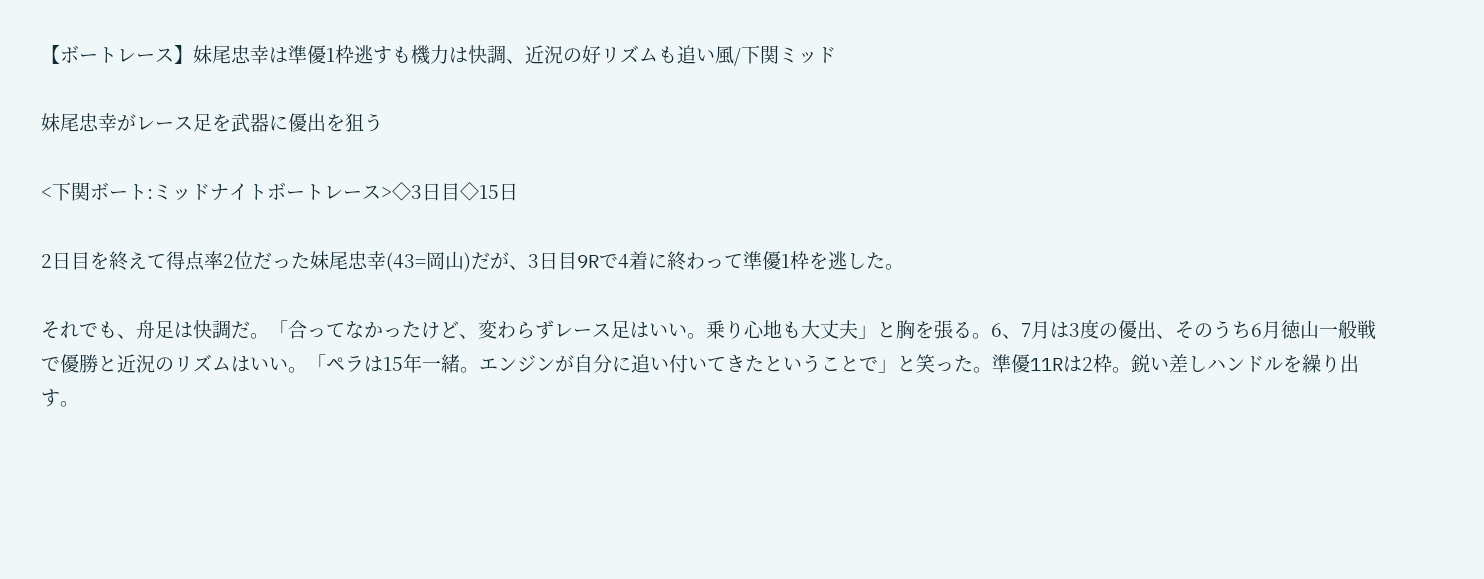【ボートレース】妹尾忠幸は準優1枠逃すも機力は快調、近況の好リズムも追い風/下関ミッド

妹尾忠幸がレース足を武器に優出を狙う

<下関ボート:ミッドナイトボートレース>◇3日目◇15日

2日目を終えて得点率2位だった妹尾忠幸(43=岡山)だが、3日目9Rで4着に終わって準優1枠を逃した。

それでも、舟足は快調だ。「合ってなかったけど、変わらずレース足はいい。乗り心地も大丈夫」と胸を張る。6、7月は3度の優出、そのうち6月徳山一般戦で優勝と近況のリズムはいい。「ペラは15年一緒。エンジンが自分に追い付いてきたということで」と笑った。準優11Rは2枠。鋭い差しハンドルを繰り出す。